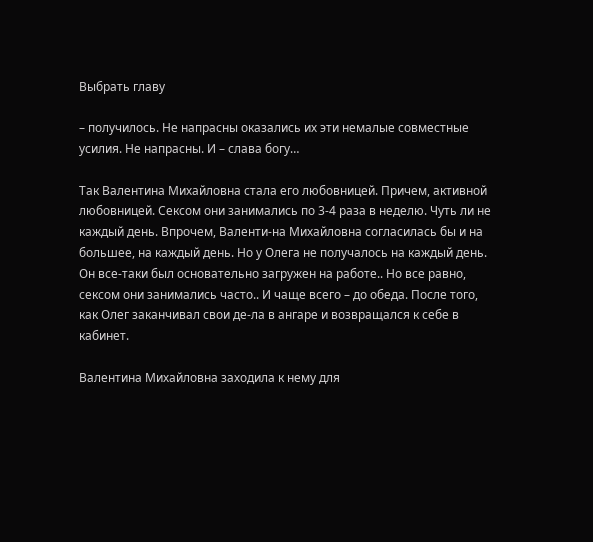Выбрать главу

– получилось. Не напрасны оказались их эти немалые совместные усилия. Не напрасны. И – слава богу…

Так Валентина Михайловна стала его любовницей. Причем, активной любовницей. Сексом они занимались по 3-4 раза в неделю. Чуть ли не каждый день. Впрочем, Валенти-на Михайловна согласилась бы и на большее, на каждый день. Но у Олега не получалось на каждый день. Он все-таки был основательно загружен на работе.. Но все равно, сексом они занимались часто.. И чаще всего – до обеда. После того, как Олег заканчивал свои де-ла в ангаре и возвращался к себе в кабинет.

Валентина Михайловна заходила к нему для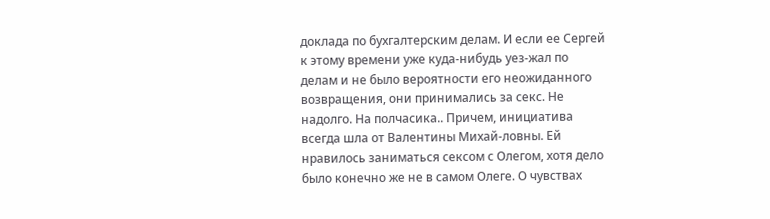доклада по бухгалтерским делам. И если ее Сергей к этому времени уже куда-нибудь уез-жал по делам и не было вероятности его неожиданного возвращения, они принимались за секс. Не надолго. На полчасика.. Причем, инициатива всегда шла от Валентины Михай-ловны. Ей нравилось заниматься сексом с Олегом, хотя дело было конечно же не в самом Олеге. О чувствах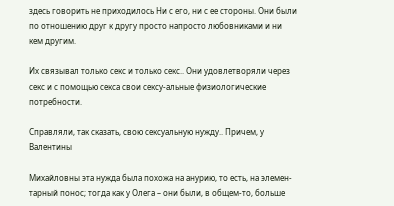здесь говорить не приходилось Ни с его, ни с ее стороны. Они были по отношению друг к другу просто напросто любовниками и ни кем другим.

Их связывал только секс и только секс.. Они удовлетворяли через секс и с помощью секса свои сексу-альные физиологические потребности.

Справляли, так сказать, свою сексуальную нужду.. Причем, у Валентины

Михайловны эта нужда была похожа на анурию, то есть, на элемен-тарный понос; тогда как у Олега – они были, в общем-то, больше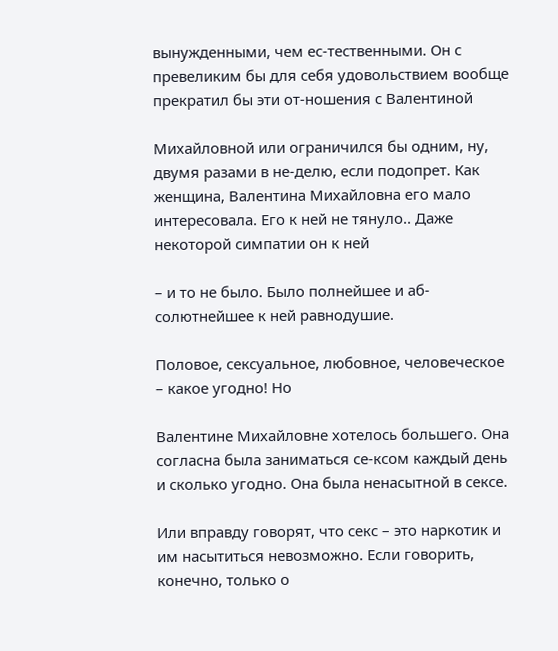вынужденными, чем ес-тественными. Он с превеликим бы для себя удовольствием вообще прекратил бы эти от-ношения с Валентиной

Михайловной или ограничился бы одним, ну, двумя разами в не-делю, если подопрет. Как женщина, Валентина Михайловна его мало интересовала. Его к ней не тянуло.. Даже некоторой симпатии он к ней

– и то не было. Было полнейшее и аб-солютнейшее к ней равнодушие.

Половое, сексуальное, любовное, человеческое – какое угодно! Но

Валентине Михайловне хотелось большего. Она согласна была заниматься се-ксом каждый день и сколько угодно. Она была ненасытной в сексе.

Или вправду говорят, что секс – это наркотик и им насытиться невозможно. Если говорить, конечно, только о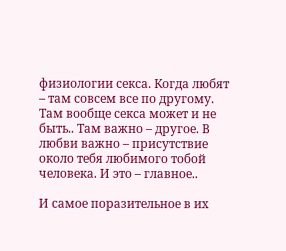физиологии секса. Когда любят – там совсем все по другому. Там вообще секса может и не быть.. Там важно – другое. В любви важно – присутствие около тебя любимого тобой человека. И это – главное..

И самое поразительное в их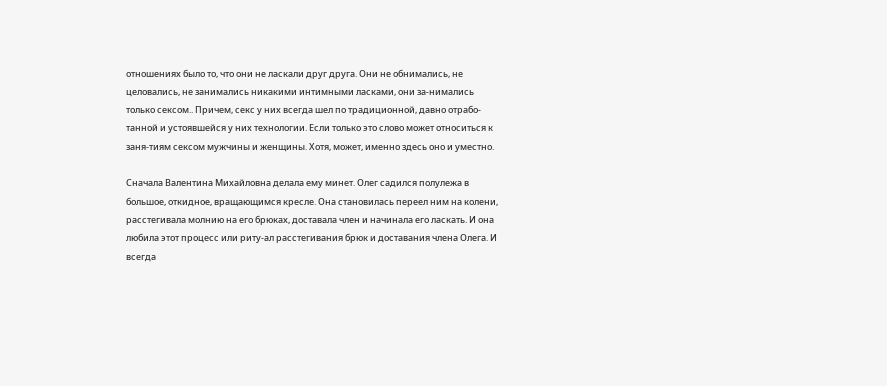отношениях было то, что они не ласкали друг друга. Они не обнимались, не целовались, не занимались никакими интимными ласками, они за-нимались только сексом.. Причем, секс у них всегда шел по традиционной, давно отрабо-танной и устоявшейся у них технологии. Если только это слово может относиться к заня-тиям сексом мужчины и женщины. Хотя, может, именно здесь оно и уместно.

Сначала Валентина Михайловна делала ему минет. Олег садился полулежа в большое, откидное, вращающимся кресле. Она становилась переел ним на колени, расстегивала молнию на его брюках, доставала член и начинала его ласкать. И она любила этот процесс или риту-ал расстегивания брюк и доставания члена Олега. И всегда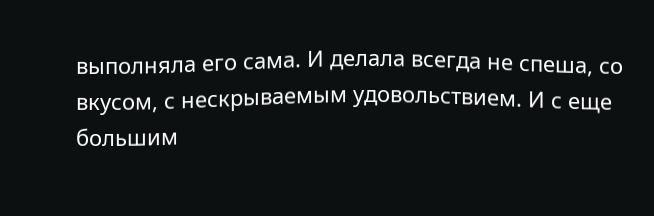выполняла его сама. И делала всегда не спеша, со вкусом, с нескрываемым удовольствием. И с еще большим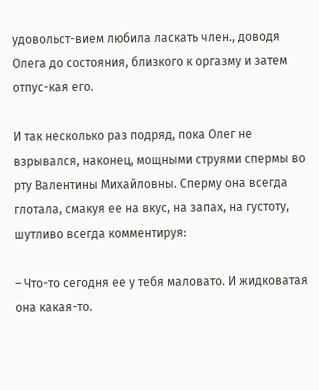удовольст-вием любила ласкать член., доводя Олега до состояния, близкого к оргазму и затем отпус-кая его.

И так несколько раз подряд, пока Олег не взрывался, наконец, мощными струями спермы во рту Валентины Михайловны. Сперму она всегда глотала, смакуя ее на вкус, на запах, на густоту, шутливо всегда комментируя:

– Что-то сегодня ее у тебя маловато. И жидковатая она какая-то.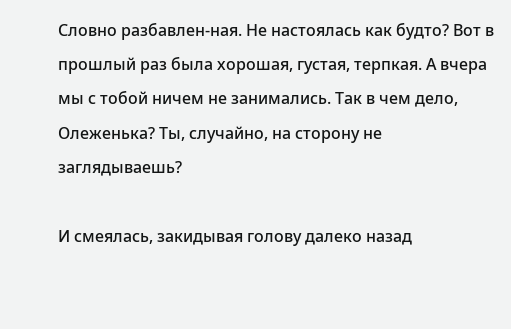Словно разбавлен-ная. Не настоялась как будто? Вот в прошлый раз была хорошая, густая, терпкая. А вчера мы с тобой ничем не занимались. Так в чем дело, Олеженька? Ты, случайно, на сторону не заглядываешь?

И смеялась, закидывая голову далеко назад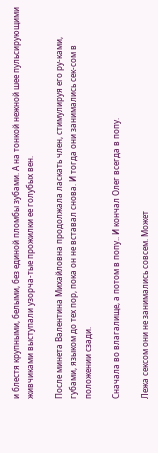и блестя крупными, белыми, без единой пломбы зубами. А на тонкой нежной шее пульсирующими живчиками выступали узорча-тые прожилки ее голубых вен.

После минета Валентина Михайловна продолжала ласкать член, стимулируя его ру-ками, губами, языком до тех пор, пока он не вставал снова. И тогда они занимались сек-сом в положении сзади.

Сначала во влагалище, а потом в попу.. И кончал Олег всегда в попу.

Лежа сексом они не занимались совсем. Может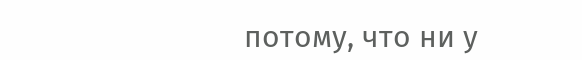потому, что ни у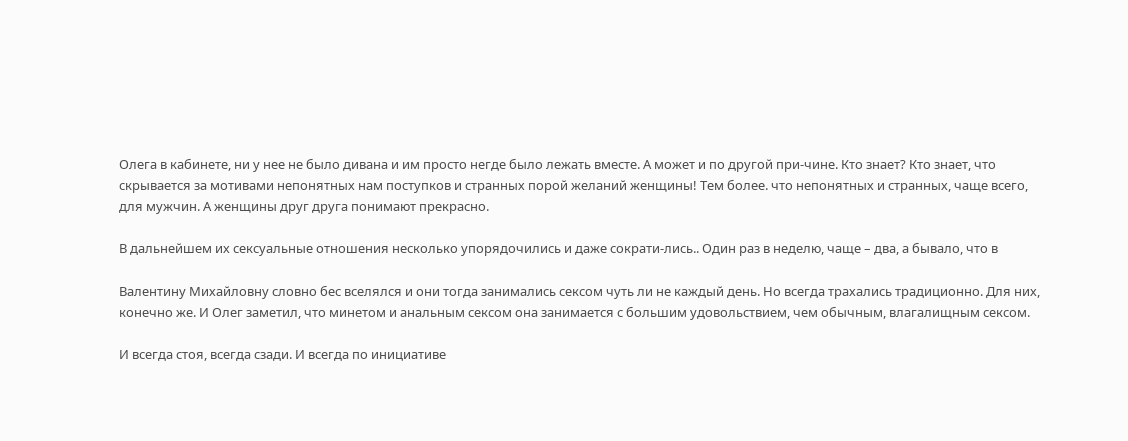Олега в кабинете, ни у нее не было дивана и им просто негде было лежать вместе. А может и по другой при-чине. Кто знает? Кто знает, что скрывается за мотивами непонятных нам поступков и странных порой желаний женщины! Тем более. что непонятных и странных, чаще всего, для мужчин. А женщины друг друга понимают прекрасно.

В дальнейшем их сексуальные отношения несколько упорядочились и даже сократи-лись.. Один раз в неделю, чаще – два, а бывало, что в

Валентину Михайловну словно бес вселялся и они тогда занимались сексом чуть ли не каждый день. Но всегда трахались традиционно. Для них, конечно же. И Олег заметил, что минетом и анальным сексом она занимается с большим удовольствием, чем обычным, влагалищным сексом.

И всегда стоя, всегда сзади. И всегда по инициативе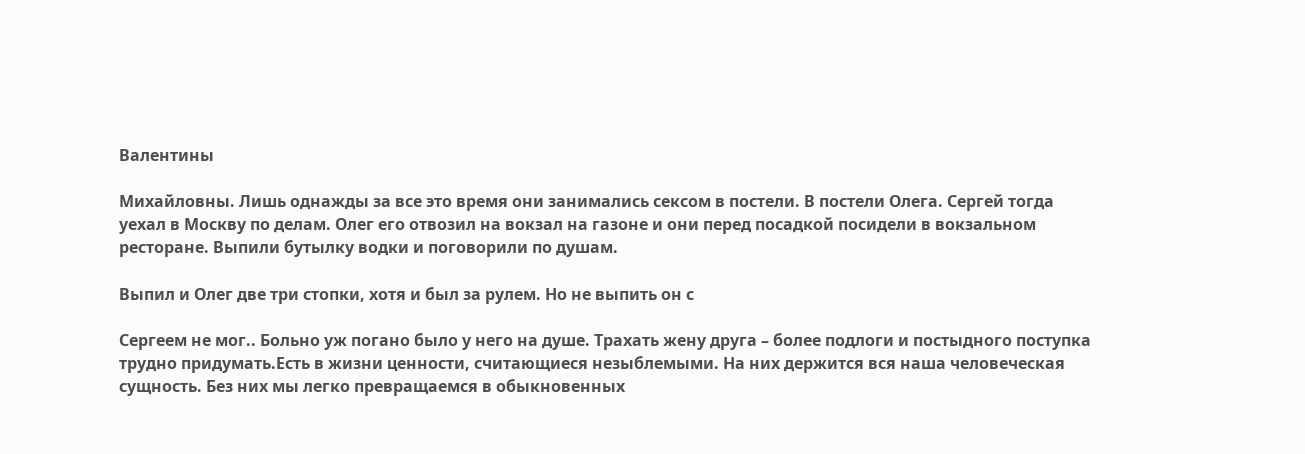Валентины

Михайловны. Лишь однажды за все это время они занимались сексом в постели. В постели Олега. Сергей тогда уехал в Москву по делам. Олег его отвозил на вокзал на газоне и они перед посадкой посидели в вокзальном ресторане. Выпили бутылку водки и поговорили по душам.

Выпил и Олег две три стопки, хотя и был за рулем. Но не выпить он с

Сергеем не мог.. Больно уж погано было у него на душе. Трахать жену друга – более подлоги и постыдного поступка трудно придумать.Есть в жизни ценности, считающиеся незыблемыми. На них держится вся наша человеческая сущность. Без них мы легко превращаемся в обыкновенных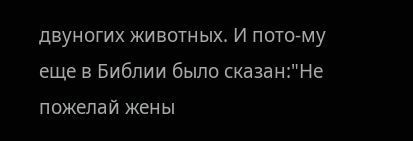двуногих животных. И пото-му еще в Библии было сказан:"Не пожелай жены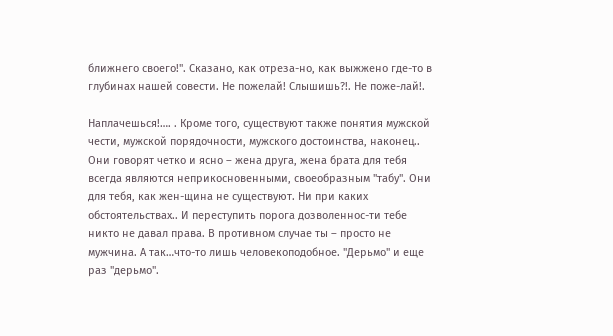ближнего своего!". Сказано, как отреза-но, как выжжено где-то в глубинах нашей совести. Не пожелай! Слышишь?!. Не поже-лай!.

Наплачешься!…. . Кроме того, существуют также понятия мужской чести, мужской порядочности, мужского достоинства, наконец.. Они говорят четко и ясно – жена друга, жена брата для тебя всегда являются неприкосновенными, своеобразным "табу". Они для тебя, как жен-щина не существуют. Ни при каких обстоятельствах.. И переступить порога дозволеннос-ти тебе никто не давал права. В противном случае ты – просто не мужчина. А так…что-то лишь человекоподобное. "Дерьмо" и еще раз "дерьмо".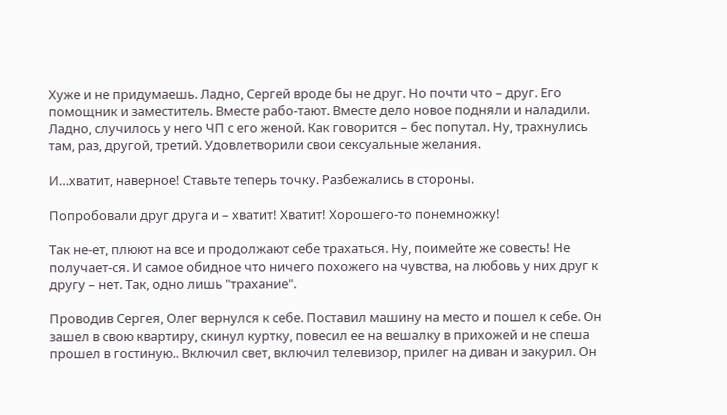Хуже и не придумаешь. Ладно, Сергей вроде бы не друг. Но почти что – друг. Его помощник и заместитель. Вместе рабо-тают. Вместе дело новое подняли и наладили. Ладно, случилось у него ЧП с его женой. Как говорится – бес попутал. Ну, трахнулись там, раз, другой, третий. Удовлетворили свои сексуальные желания.

И…хватит, наверное! Ставьте теперь точку. Разбежались в стороны.

Попробовали друг друга и – хватит! Хватит! Хорошего-то понемножку!

Так не-ет, плюют на все и продолжают себе трахаться. Ну, поимейте же совесть! Не получает-ся. И самое обидное что ничего похожего на чувства, на любовь у них друг к другу – нет. Так, одно лишь "трахание".

Проводив Сергея, Олег вернулся к себе. Поставил машину на место и пошел к себе. Он зашел в свою квартиру, скинул куртку, повесил ее на вешалку в прихожей и не спеша прошел в гостиную.. Включил свет, включил телевизор, прилег на диван и закурил. Он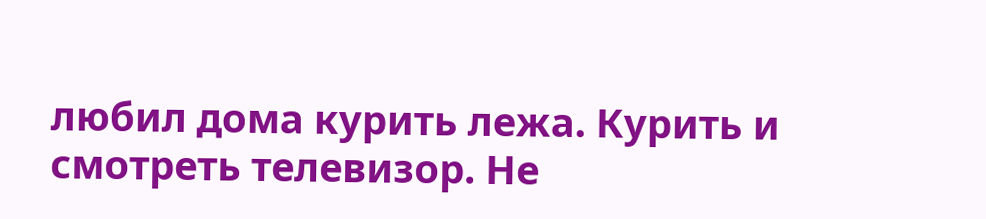любил дома курить лежа. Курить и смотреть телевизор. Не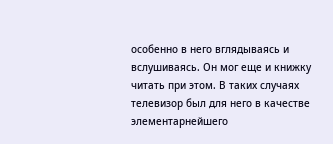особенно в него вглядываясь и вслушиваясь. Он мог еще и книжку читать при этом. В таких случаях телевизор был для него в качестве элементарнейшего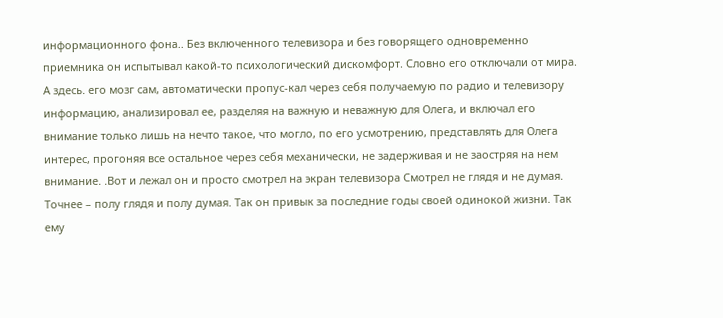информационного фона.. Без включенного телевизора и без говорящего одновременно приемника он испытывал какой-то психологический дискомфорт. Словно его отключали от мира. А здесь. его мозг сам, автоматически пропус-кал через себя получаемую по радио и телевизору информацию, анализировал ее, разделяя на важную и неважную для Олега, и включал его внимание только лишь на нечто такое, что могло, по его усмотрению, представлять для Олега интерес, прогоняя все остальное через себя механически, не задерживая и не заостряя на нем внимание. .Вот и лежал он и просто смотрел на экран телевизора Смотрел не глядя и не думая. Точнее – полу глядя и полу думая. Так он привык за последние годы своей одинокой жизни. Так ему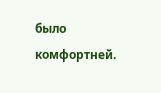было комфортней.